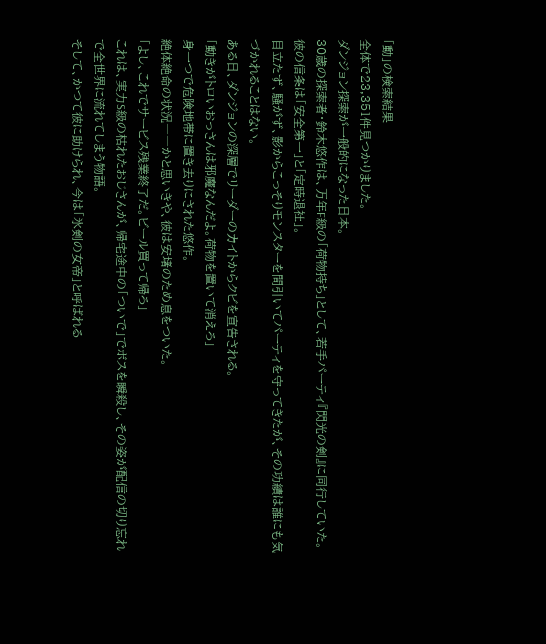「動」の検索結果
全体で23,351件見つかりました。
ダンジョン探索が一般的になった日本。
30歳の探索者・鈴木悠作は、万年F級の「荷物持ち」として、若手パーティ『閃光の剣』に同行していた。
彼の信条は「安全第一」と「定時退社」。
目立たず、騒がず、影からこっそりモンスターを間引いてパーティを守ってきたが、その功績は誰にも気づかれることはない。
ある日、ダンジョンの深層でリーダーのカイトからクビを宣告される。
「動きがトロいおっさんは邪魔なんだよ。荷物を置いて消えろ」
身一つで危険地帯に置き去りにされた悠作。
絶体絶命の状況――かと思いきや、彼は安堵のため息をついた。
「よし、これでサービス残業終了だ。ビール買って帰ろ」
これは、実力S級の枯れたおじさんが、帰宅途中の「ついで」でボスを瞬殺し、その姿が配信の切り忘れで全世界に流れてしまう物語。
そして、かつて彼に助けられ、今は「氷剣の女帝」と呼ばれる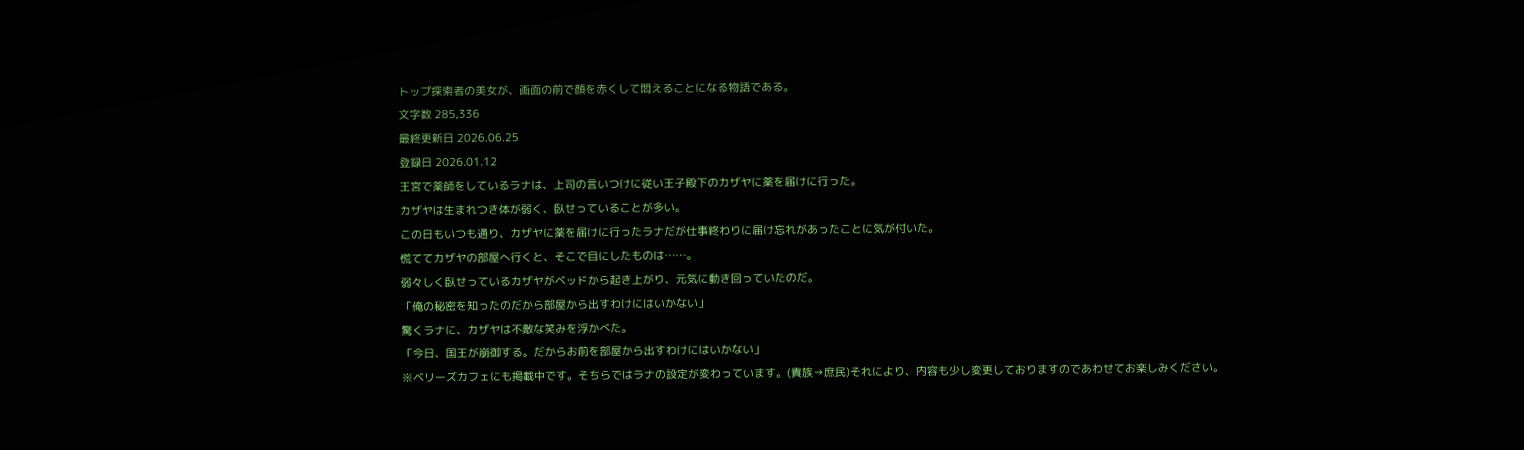トップ探索者の美女が、画面の前で顔を赤くして悶えることになる物語である。
文字数 285,336
最終更新日 2026.06.25
登録日 2026.01.12
王宮で薬師をしているラナは、上司の言いつけに従い王子殿下のカザヤに薬を届けに行った。
カザヤは生まれつき体が弱く、臥せっていることが多い。
この日もいつも通り、カザヤに薬を届けに行ったラナだが仕事終わりに届け忘れがあったことに気が付いた。
慌ててカザヤの部屋へ行くと、そこで目にしたものは……。
弱々しく臥せっているカザヤがベッドから起き上がり、元気に動き回っていたのだ。
「俺の秘密を知ったのだから部屋から出すわけにはいかない」
驚くラナに、カザヤは不敵な笑みを浮かべた。
「今日、国王が崩御する。だからお前を部屋から出すわけにはいかない」
※ベリーズカフェにも掲載中です。そちらではラナの設定が変わっています。(貴族→庶民)それにより、内容も少し変更しておりますのであわせてお楽しみください。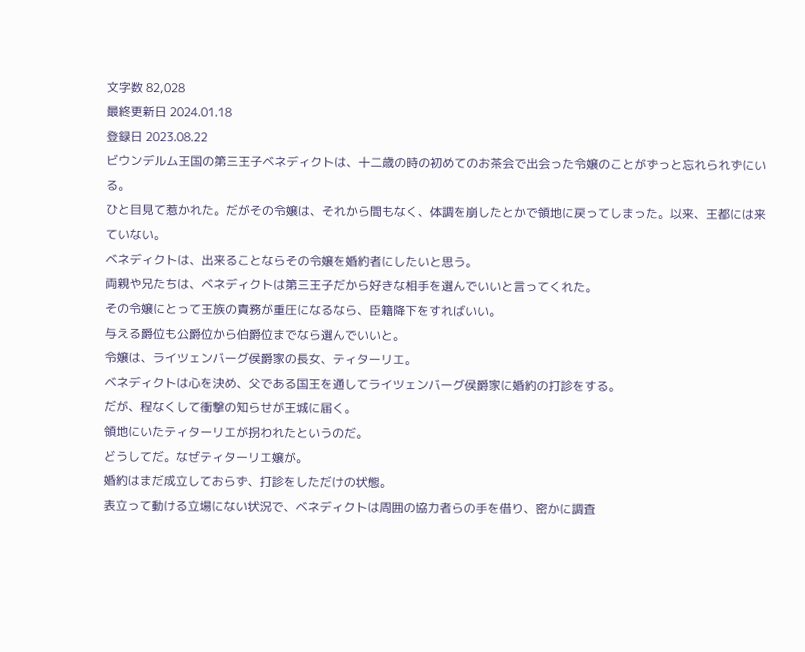文字数 82,028
最終更新日 2024.01.18
登録日 2023.08.22
ビウンデルム王国の第三王子ベネディクトは、十二歳の時の初めてのお茶会で出会った令嬢のことがずっと忘れられずにいる。
ひと目見て惹かれた。だがその令嬢は、それから間もなく、体調を崩したとかで領地に戻ってしまった。以来、王都には来ていない。
ベネディクトは、出来ることならその令嬢を婚約者にしたいと思う。
両親や兄たちは、ベネディクトは第三王子だから好きな相手を選んでいいと言ってくれた。
その令嬢にとって王族の責務が重圧になるなら、臣籍降下をすればいい。
与える爵位も公爵位から伯爵位までなら選んでいいと。
令嬢は、ライツェンバーグ侯爵家の長女、ティターリエ。
ベネディクトは心を決め、父である国王を通してライツェンバーグ侯爵家に婚約の打診をする。
だが、程なくして衝撃の知らせが王城に届く。
領地にいたティターリエが拐われたというのだ。
どうしてだ。なぜティターリエ嬢が。
婚約はまだ成立しておらず、打診をしただけの状態。
表立って動ける立場にない状況で、ベネディクトは周囲の協力者らの手を借り、密かに調査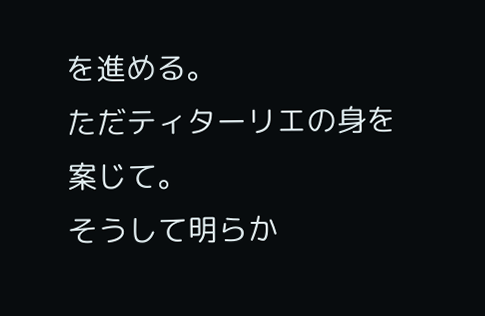を進める。
ただティターリエの身を案じて。
そうして明らか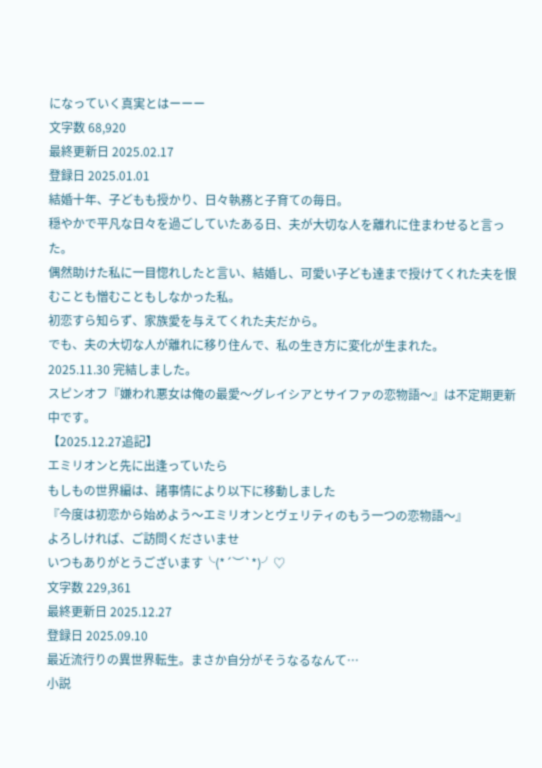になっていく真実とはーーー
文字数 68,920
最終更新日 2025.02.17
登録日 2025.01.01
結婚十年、子どもも授かり、日々執務と子育ての毎日。
穏やかで平凡な日々を過ごしていたある日、夫が大切な人を離れに住まわせると言った。
偶然助けた私に一目惚れしたと言い、結婚し、可愛い子ども達まで授けてくれた夫を恨むことも憎むこともしなかった私。
初恋すら知らず、家族愛を与えてくれた夫だから。
でも、夫の大切な人が離れに移り住んで、私の生き方に変化が生まれた。
2025.11.30 完結しました。
スピンオフ『嫌われ悪女は俺の最愛〜グレイシアとサイファの恋物語〜』は不定期更新中です。
【2025.12.27追記】
エミリオンと先に出逢っていたら
もしもの世界編は、諸事情により以下に移動しました
『今度は初恋から始めよう〜エミリオンとヴェリティのもう一つの恋物語〜』
よろしければ、ご訪問くださいませ
いつもありがとうございます╰(*´︶`*)╯♡
文字数 229,361
最終更新日 2025.12.27
登録日 2025.09.10
最近流行りの異世界転生。まさか自分がそうなるなんて…
小説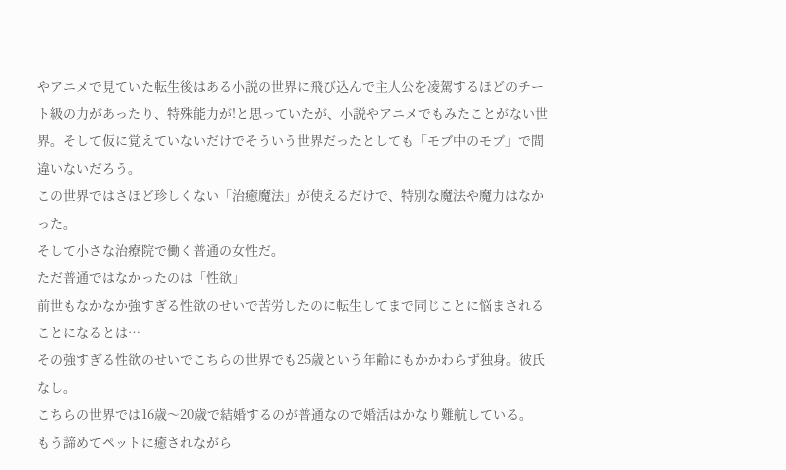やアニメで見ていた転生後はある小説の世界に飛び込んで主人公を凌駕するほどのチート級の力があったり、特殊能力が!と思っていたが、小説やアニメでもみたことがない世界。そして仮に覚えていないだけでそういう世界だったとしても「モブ中のモブ」で間違いないだろう。
この世界ではさほど珍しくない「治癒魔法」が使えるだけで、特別な魔法や魔力はなかった。
そして小さな治療院で働く普通の女性だ。
ただ普通ではなかったのは「性欲」
前世もなかなか強すぎる性欲のせいで苦労したのに転生してまで同じことに悩まされることになるとは…
その強すぎる性欲のせいでこちらの世界でも25歳という年齢にもかかわらず独身。彼氏なし。
こちらの世界では16歳〜20歳で結婚するのが普通なので婚活はかなり難航している。
もう諦めてペットに癒されながら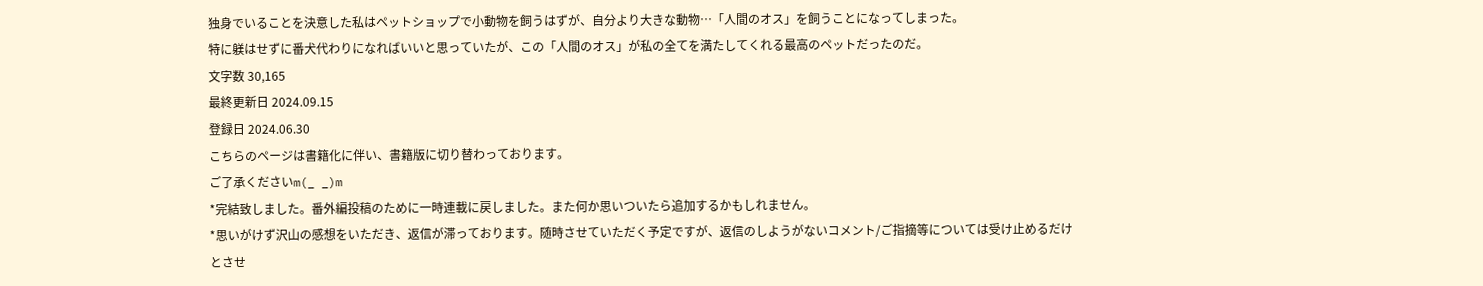独身でいることを決意した私はペットショップで小動物を飼うはずが、自分より大きな動物…「人間のオス」を飼うことになってしまった。
特に躾はせずに番犬代わりになればいいと思っていたが、この「人間のオス」が私の全てを満たしてくれる最高のペットだったのだ。
文字数 30,165
最終更新日 2024.09.15
登録日 2024.06.30
こちらのページは書籍化に伴い、書籍版に切り替わっております。
ご了承くださいm(_ _)m
*完結致しました。番外編投稿のために一時連載に戻しました。また何か思いついたら追加するかもしれません。
*思いがけず沢山の感想をいただき、返信が滞っております。随時させていただく予定ですが、返信のしようがないコメント/ご指摘等については受け止めるだけとさせ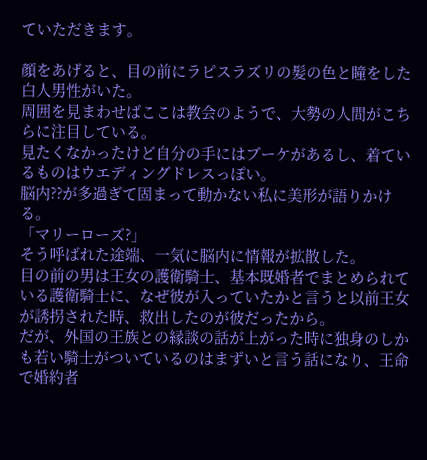ていただきます。

顔をあげると、目の前にラピスラズリの髪の色と瞳をした白人男性がいた。
周囲を見まわせばここは教会のようで、大勢の人間がこちらに注目している。
見たくなかったけど自分の手にはブーケがあるし、着ているものはウエディングドレスっぽい。
脳内??が多過ぎて固まって動かない私に美形が語りかける。
「マリーローズ?」
そう呼ばれた途端、一気に脳内に情報が拡散した。
目の前の男は王女の護衛騎士、基本既婚者でまとめられている護衛騎士に、なぜ彼が入っていたかと言うと以前王女が誘拐された時、救出したのが彼だったから。
だが、外国の王族との縁談の話が上がった時に独身のしかも若い騎士がついているのはまずいと言う話になり、王命で婚約者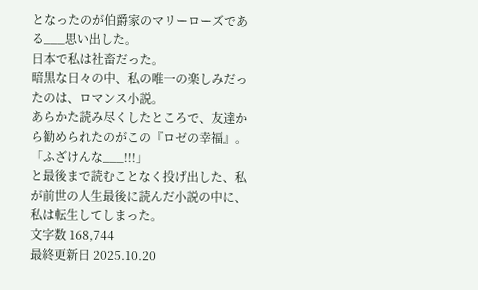となったのが伯爵家のマリーローズである___思い出した。
日本で私は社畜だった。
暗黒な日々の中、私の唯一の楽しみだったのは、ロマンス小説。
あらかた読み尽くしたところで、友達から勧められたのがこの『ロゼの幸福』。
「ふざけんな___!!!」
と最後まで読むことなく投げ出した、私が前世の人生最後に読んだ小説の中に、私は転生してしまった。
文字数 168,744
最終更新日 2025.10.20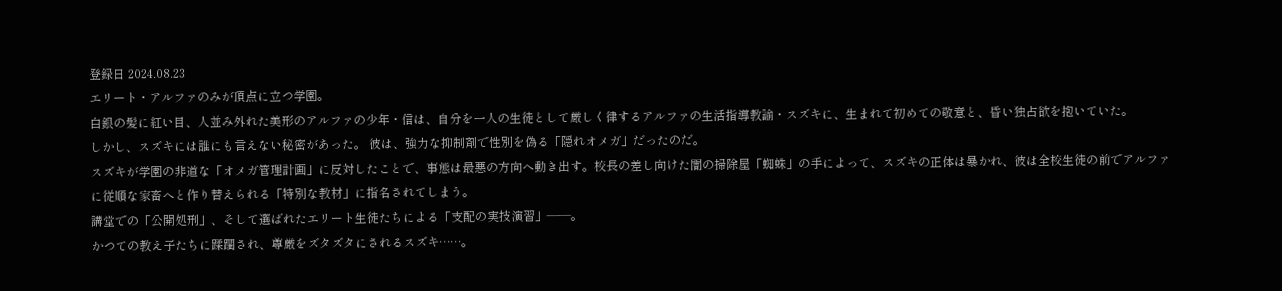登録日 2024.08.23
エリート・アルファのみが頂点に立つ学園。
白銀の髪に紅い目、人並み外れた美形のアルファの少年・信は、自分を一人の生徒として厳しく律するアルファの生活指導教諭・スズキに、生まれて初めての敬意と、昏い独占欲を抱いていた。
しかし、スズキには誰にも言えない秘密があった。 彼は、強力な抑制剤で性別を偽る「隠れオメガ」だったのだ。
スズキが学園の非道な「オメガ管理計画」に反対したことで、事態は最悪の方向へ動き出す。校長の差し向けた闇の掃除屋「蜘蛛」の手によって、スズキの正体は暴かれ、彼は全校生徒の前でアルファに従順な家畜へと作り替えられる「特別な教材」に指名されてしまう。
講堂での「公開処刑」、そして選ばれたエリート生徒たちによる「支配の実技演習」――。
かつての教え子たちに蹂躙され、尊厳をズタズタにされるスズキ……。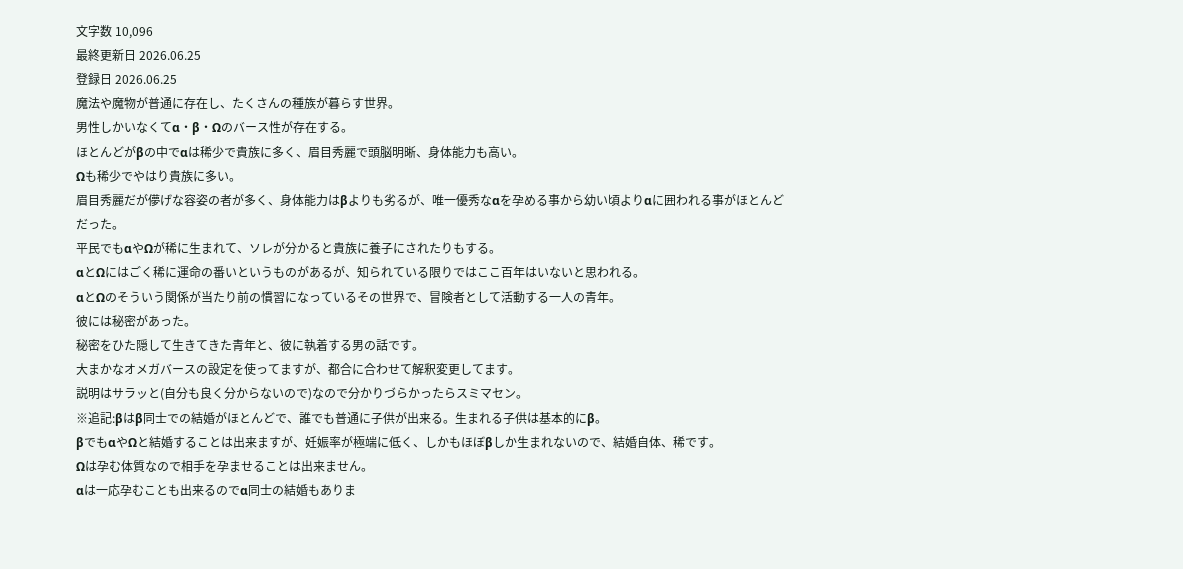文字数 10,096
最終更新日 2026.06.25
登録日 2026.06.25
魔法や魔物が普通に存在し、たくさんの種族が暮らす世界。
男性しかいなくてα・β・Ωのバース性が存在する。
ほとんどがβの中でαは稀少で貴族に多く、眉目秀麗で頭脳明晰、身体能力も高い。
Ωも稀少でやはり貴族に多い。
眉目秀麗だが儚げな容姿の者が多く、身体能力はβよりも劣るが、唯一優秀なαを孕める事から幼い頃よりαに囲われる事がほとんどだった。
平民でもαやΩが稀に生まれて、ソレが分かると貴族に養子にされたりもする。
αとΩにはごく稀に運命の番いというものがあるが、知られている限りではここ百年はいないと思われる。
αとΩのそういう関係が当たり前の慣習になっているその世界で、冒険者として活動する一人の青年。
彼には秘密があった。
秘密をひた隠して生きてきた青年と、彼に執着する男の話です。
大まかなオメガバースの設定を使ってますが、都合に合わせて解釈変更してます。
説明はサラッと(自分も良く分からないので)なので分かりづらかったらスミマセン。
※追記:βはβ同士での結婚がほとんどで、誰でも普通に子供が出来る。生まれる子供は基本的にβ。
βでもαやΩと結婚することは出来ますが、妊娠率が極端に低く、しかもほぼβしか生まれないので、結婚自体、稀です。
Ωは孕む体質なので相手を孕ませることは出来ません。
αは一応孕むことも出来るのでα同士の結婚もありま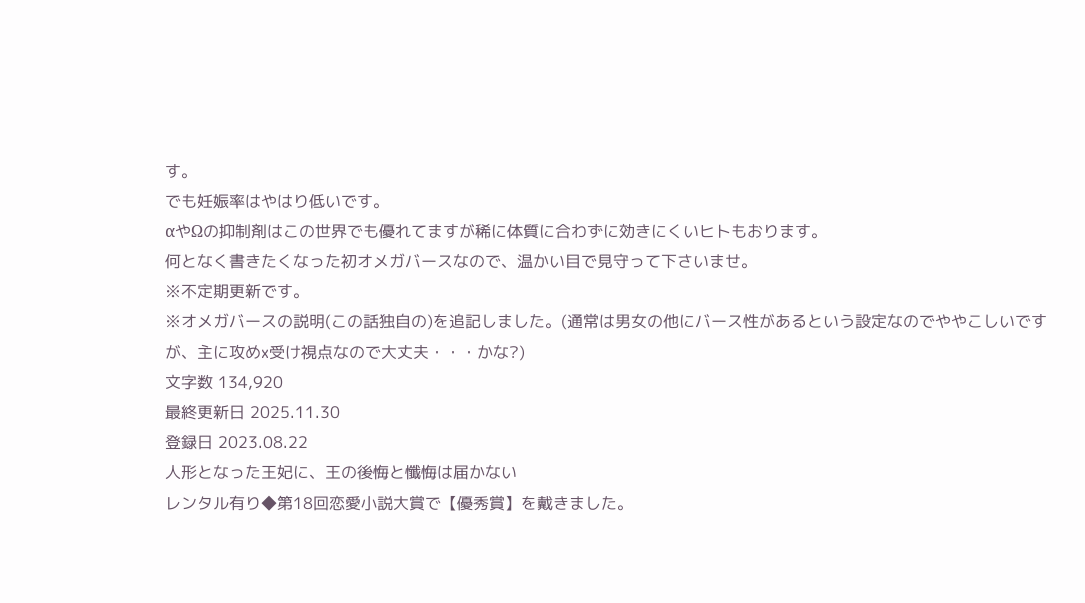す。
でも妊娠率はやはり低いです。
αやΩの抑制剤はこの世界でも優れてますが稀に体質に合わずに効きにくいヒトもおります。
何となく書きたくなった初オメガバースなので、温かい目で見守って下さいませ。
※不定期更新です。
※オメガバースの説明(この話独自の)を追記しました。(通常は男女の他にバース性があるという設定なのでややこしいですが、主に攻めx受け視点なので大丈夫・・・かな?)
文字数 134,920
最終更新日 2025.11.30
登録日 2023.08.22
人形となった王妃に、王の後悔と懺悔は届かない
レンタル有り◆第18回恋愛小説大賞で【優秀賞】を戴きました。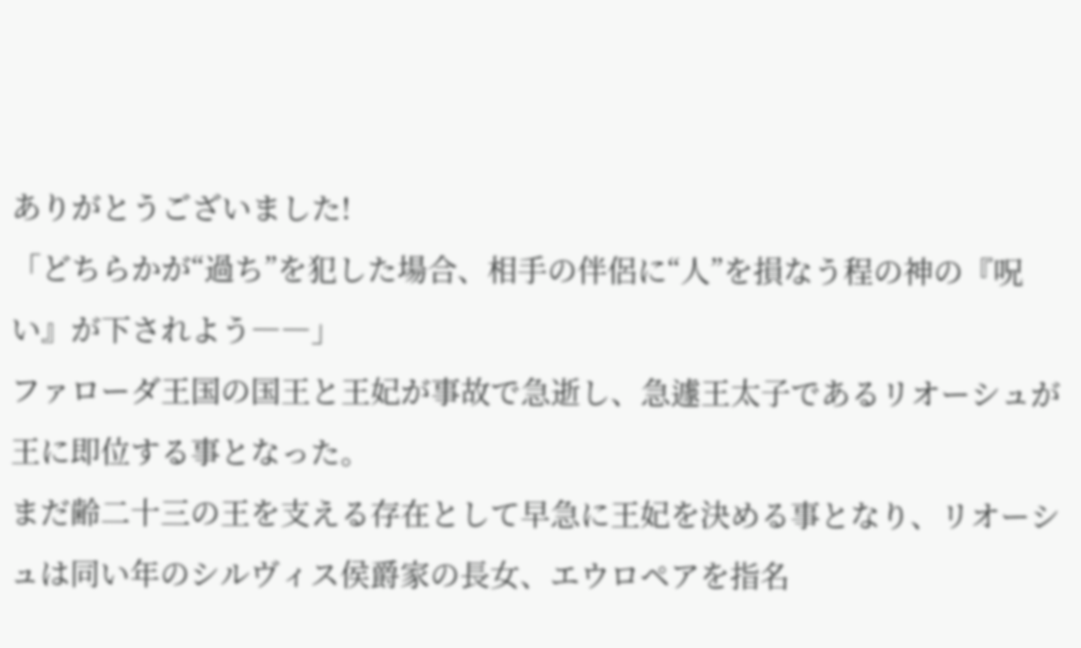ありがとうございました!
「どちらかが“過ち”を犯した場合、相手の伴侶に“人”を損なう程の神の『呪い』が下されよう――」
ファローダ王国の国王と王妃が事故で急逝し、急遽王太子であるリオーシュが王に即位する事となった。
まだ齢二十三の王を支える存在として早急に王妃を決める事となり、リオーシュは同い年のシルヴィス侯爵家の長女、エウロペアを指名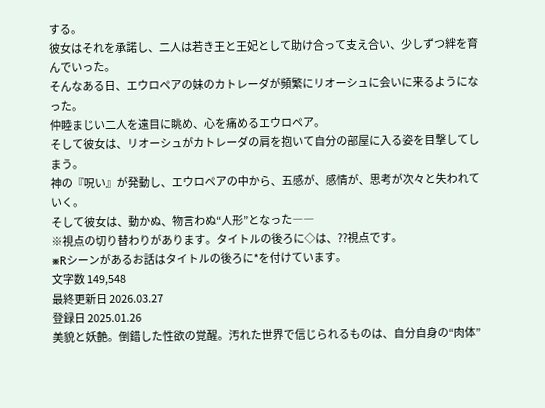する。
彼女はそれを承諾し、二人は若き王と王妃として助け合って支え合い、少しずつ絆を育んでいった。
そんなある日、エウロペアの妹のカトレーダが頻繁にリオーシュに会いに来るようになった。
仲睦まじい二人を遠目に眺め、心を痛めるエウロペア。
そして彼女は、リオーシュがカトレーダの肩を抱いて自分の部屋に入る姿を目撃してしまう。
神の『呪い』が発動し、エウロペアの中から、五感が、感情が、思考が次々と失われていく。
そして彼女は、動かぬ、物言わぬ“人形”となった――
※視点の切り替わりがあります。タイトルの後ろに◇は、??視点です。
※Rシーンがあるお話はタイトルの後ろに*を付けています。
文字数 149,548
最終更新日 2026.03.27
登録日 2025.01.26
美貌と妖艶。倒錯した性欲の覚醒。汚れた世界で信じられるものは、自分自身の“肉体”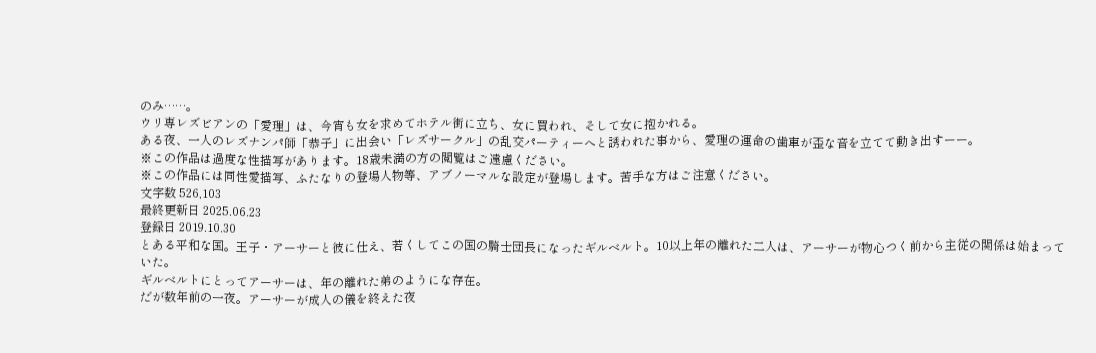のみ……。
ウリ専レズビアンの「愛理」は、今宵も女を求めてホテル街に立ち、女に買われ、そして女に抱かれる。
ある夜、一人のレズナンパ師「恭子」に出会い「レズサークル」の乱交パーティーへと誘われた事から、愛理の運命の歯車が歪な音を立てて動き出すーー。
※この作品は過度な性描写があります。18歳未満の方の閲覧はご遠慮ください。
※この作品には同性愛描写、ふたなりの登場人物等、アブノーマルな設定が登場します。苦手な方はご注意ください。
文字数 526,103
最終更新日 2025.06.23
登録日 2019.10.30
とある平和な国。王子・アーサーと彼に仕え、若くしてこの国の騎士団長になったギルベルト。10以上年の離れた二人は、アーサーが物心つく前から主従の関係は始まっていた。
ギルベルトにとってアーサーは、年の離れた弟のようにな存在。
だが数年前の一夜。アーサーが成人の儀を終えた夜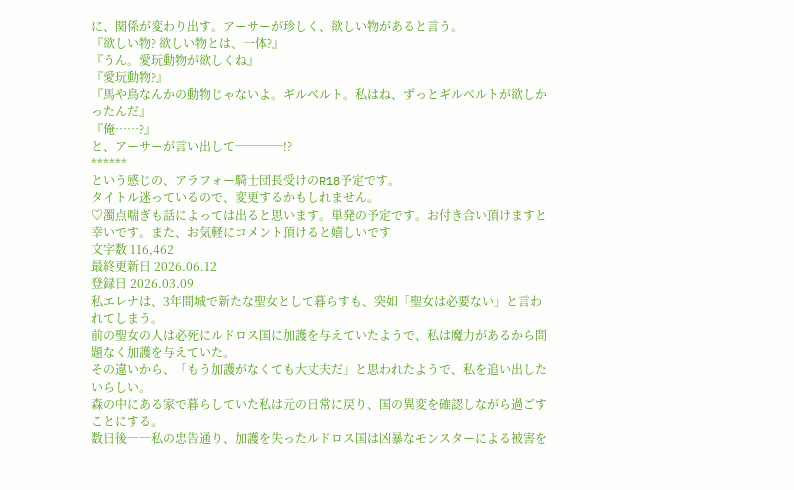に、関係が変わり出す。アーサーが珍しく、欲しい物があると言う。
『欲しい物? 欲しい物とは、一体?』
『うん。愛玩動物が欲しくね』
『愛玩動物?』
『馬や鳥なんかの動物じゃないよ。ギルベルト。私はね、ずっとギルベルトが欲しかったんだ』
『俺……?』
と、アーサーが言い出して────!?
******
という感じの、アラフォー騎士団長受けのR18予定です。
タイトル迷っているので、変更するかもしれません。
♡濁点喘ぎも話によっては出ると思います。単発の予定です。お付き合い頂けますと幸いです。また、お気軽にコメント頂けると嬉しいです
文字数 116,462
最終更新日 2026.06.12
登録日 2026.03.09
私エレナは、3年間城で新たな聖女として暮らすも、突如「聖女は必要ない」と言われてしまう。
前の聖女の人は必死にルドロス国に加護を与えていたようで、私は魔力があるから問題なく加護を与えていた。
その違いから、「もう加護がなくても大丈夫だ」と思われたようで、私を追い出したいらしい。
森の中にある家で暮らしていた私は元の日常に戻り、国の異変を確認しながら過ごすことにする。
数日後――私の忠告通り、加護を失ったルドロス国は凶暴なモンスターによる被害を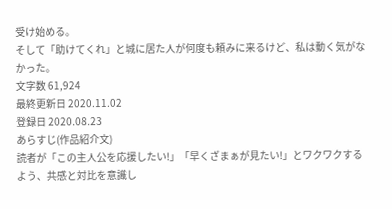受け始める。
そして「助けてくれ」と城に居た人が何度も頼みに来るけど、私は動く気がなかった。
文字数 61,924
最終更新日 2020.11.02
登録日 2020.08.23
あらすじ(作品紹介文)
読者が「この主人公を応援したい!」「早くざまぁが見たい!」とワクワクするよう、共感と対比を意識し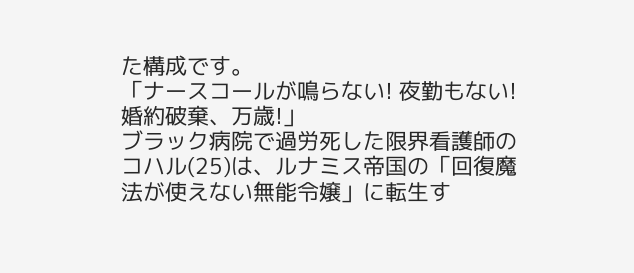た構成です。
「ナースコールが鳴らない! 夜勤もない! 婚約破棄、万歳!」
ブラック病院で過労死した限界看護師のコハル(25)は、ルナミス帝国の「回復魔法が使えない無能令嬢」に転生す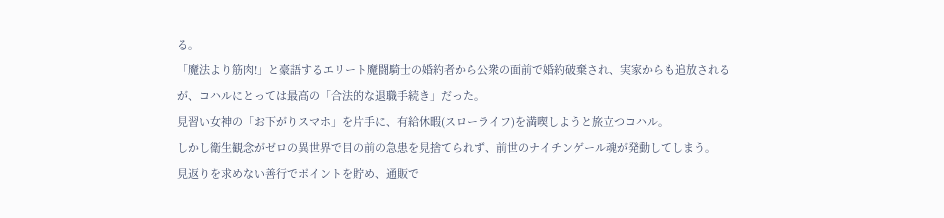る。
「魔法より筋肉!」と豪語するエリート魔闘騎士の婚約者から公衆の面前で婚約破棄され、実家からも追放されるが、コハルにとっては最高の「合法的な退職手続き」だった。
見習い女神の「お下がりスマホ」を片手に、有給休暇(スローライフ)を満喫しようと旅立つコハル。
しかし衛生観念がゼロの異世界で目の前の急患を見捨てられず、前世のナイチンゲール魂が発動してしまう。
見返りを求めない善行でポイントを貯め、通販で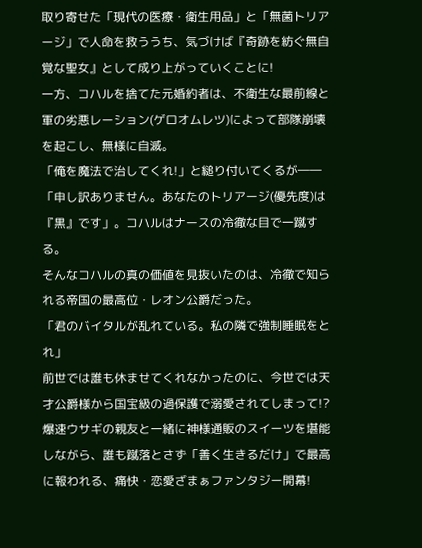取り寄せた「現代の医療・衛生用品」と「無菌トリアージ」で人命を救ううち、気づけば『奇跡を紡ぐ無自覚な聖女』として成り上がっていくことに!
一方、コハルを捨てた元婚約者は、不衛生な最前線と軍の劣悪レーション(ゲロオムレツ)によって部隊崩壊を起こし、無様に自滅。
「俺を魔法で治してくれ!」と縋り付いてくるが――「申し訳ありません。あなたのトリアージ(優先度)は『黒』です」。コハルはナースの冷徹な目で一蹴する。
そんなコハルの真の価値を見抜いたのは、冷徹で知られる帝国の最高位・レオン公爵だった。
「君のバイタルが乱れている。私の隣で強制睡眠をとれ」
前世では誰も休ませてくれなかったのに、今世では天才公爵様から国宝級の過保護で溺愛されてしまって!?
爆速ウサギの親友と一緒に神様通販のスイーツを堪能しながら、誰も蹴落とさず「善く生きるだけ」で最高に報われる、痛快・恋愛ざまぁファンタジー開幕!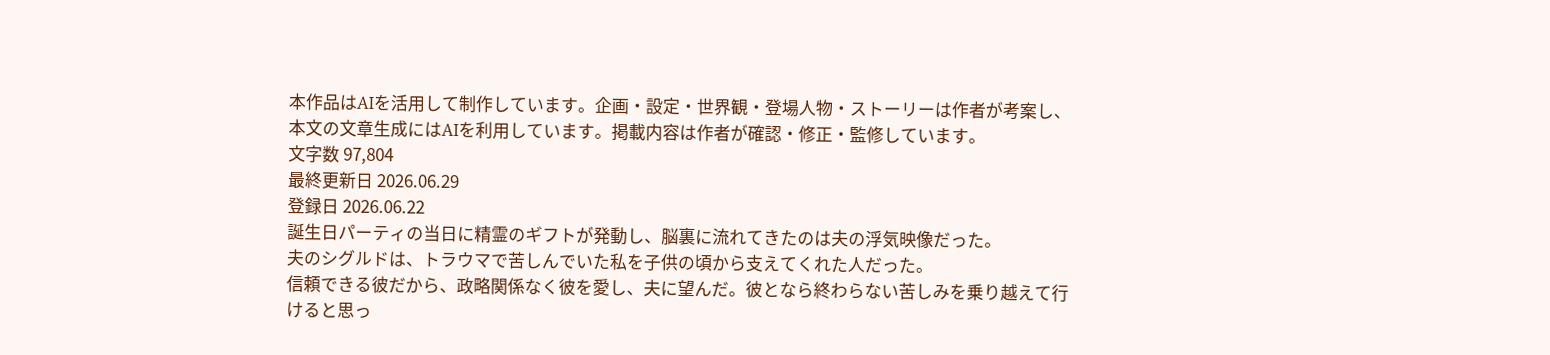本作品はAIを活用して制作しています。企画・設定・世界観・登場人物・ストーリーは作者が考案し、本文の文章生成にはAIを利用しています。掲載内容は作者が確認・修正・監修しています。
文字数 97,804
最終更新日 2026.06.29
登録日 2026.06.22
誕生日パーティの当日に精霊のギフトが発動し、脳裏に流れてきたのは夫の浮気映像だった。
夫のシグルドは、トラウマで苦しんでいた私を子供の頃から支えてくれた人だった。
信頼できる彼だから、政略関係なく彼を愛し、夫に望んだ。彼となら終わらない苦しみを乗り越えて行けると思っ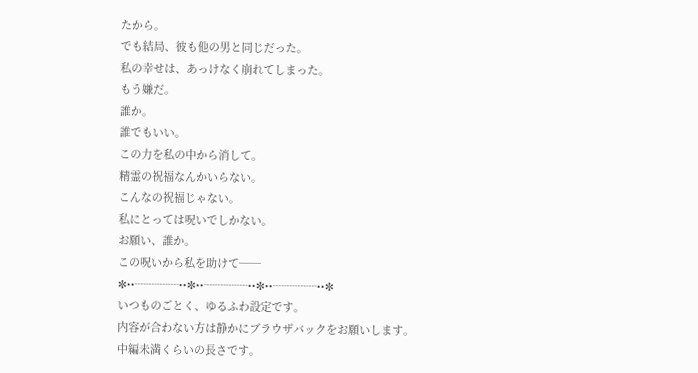たから。
でも結局、彼も他の男と同じだった。
私の幸せは、あっけなく崩れてしまった。
もう嫌だ。
誰か。
誰でもいい。
この力を私の中から消して。
精霊の祝福なんかいらない。
こんなの祝福じゃない。
私にとっては呪いでしかない。
お願い、誰か。
この呪いから私を助けて──
✼••┈┈┈┈••✼••┈┈┈┈••✼••┈┈┈┈••✼
いつものごとく、ゆるふわ設定です。
内容が合わない方は静かにブラウザバックをお願いします。
中編未満くらいの長さです。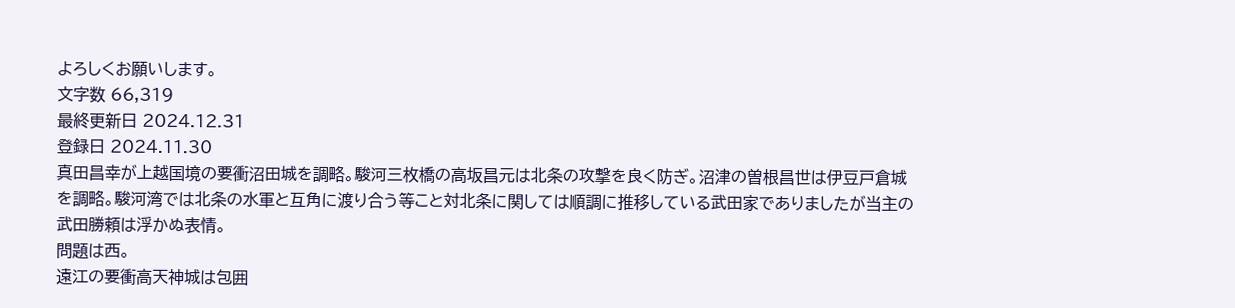よろしくお願いします。
文字数 66,319
最終更新日 2024.12.31
登録日 2024.11.30
真田昌幸が上越国境の要衝沼田城を調略。駿河三枚橋の高坂昌元は北条の攻撃を良く防ぎ。沼津の曽根昌世は伊豆戸倉城を調略。駿河湾では北条の水軍と互角に渡り合う等こと対北条に関しては順調に推移している武田家でありましたが当主の武田勝頼は浮かぬ表情。
問題は西。
遠江の要衝高天神城は包囲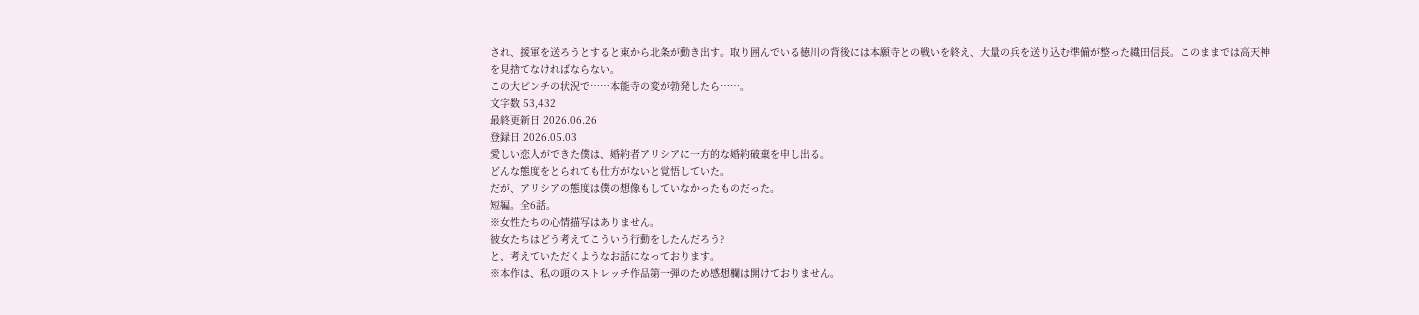され、援軍を送ろうとすると東から北条が動き出す。取り囲んでいる徳川の背後には本願寺との戦いを終え、大量の兵を送り込む準備が整った織田信長。このままでは高天神を見捨てなければならない。
この大ピンチの状況で……本能寺の変が勃発したら……。
文字数 53,432
最終更新日 2026.06.26
登録日 2026.05.03
愛しい恋人ができた僕は、婚約者アリシアに一方的な婚約破棄を申し出る。
どんな態度をとられても仕方がないと覚悟していた。
だが、アリシアの態度は僕の想像もしていなかったものだった。
短編。全6話。
※女性たちの心情描写はありません。
彼女たちはどう考えてこういう行動をしたんだろう?
と、考えていただくようなお話になっております。
※本作は、私の頭のストレッチ作品第一弾のため感想欄は開けておりません。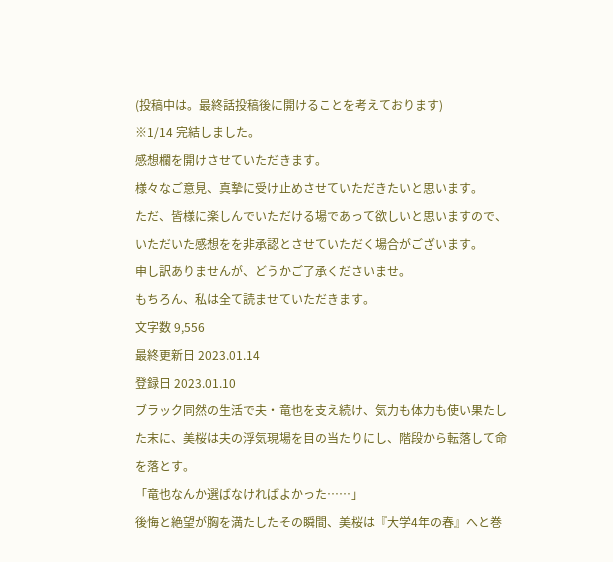(投稿中は。最終話投稿後に開けることを考えております)
※1/14 完結しました。
感想欄を開けさせていただきます。
様々なご意見、真摯に受け止めさせていただきたいと思います。
ただ、皆様に楽しんでいただける場であって欲しいと思いますので、
いただいた感想をを非承認とさせていただく場合がございます。
申し訳ありませんが、どうかご了承くださいませ。
もちろん、私は全て読ませていただきます。
文字数 9,556
最終更新日 2023.01.14
登録日 2023.01.10
ブラック同然の生活で夫・竜也を支え続け、気力も体力も使い果たした末に、美桜は夫の浮気現場を目の当たりにし、階段から転落して命を落とす。
「竜也なんか選ばなければよかった……」
後悔と絶望が胸を満たしたその瞬間、美桜は『大学4年の春』へと巻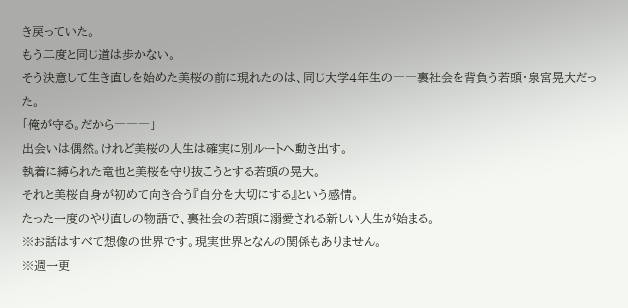き戻っていた。
もう二度と同じ道は歩かない。
そう決意して生き直しを始めた美桜の前に現れたのは、同じ大学4年生の――裏社会を背負う若頭・泉宮晃大だった。
「俺が守る。だから―――」
出会いは偶然。けれど美桜の人生は確実に別ルートへ動き出す。
執着に縛られた竜也と美桜を守り抜こうとする若頭の晃大。
それと美桜自身が初めて向き合う『自分を大切にする』という感情。
たった一度のやり直しの物語で、裏社会の若頭に溺愛される新しい人生が始まる。
※お話はすべて想像の世界です。現実世界となんの関係もありません。
※週一更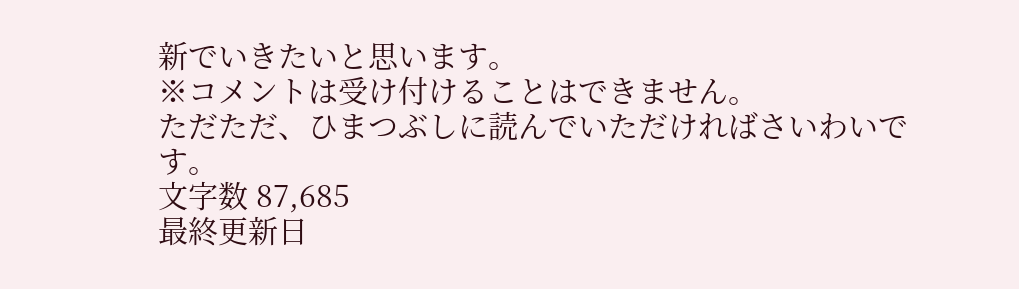新でいきたいと思います。
※コメントは受け付けることはできません。
ただただ、ひまつぶしに読んでいただければさいわいです。
文字数 87,685
最終更新日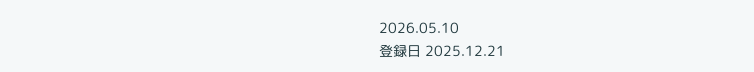2026.05.10
登録日 2025.12.21